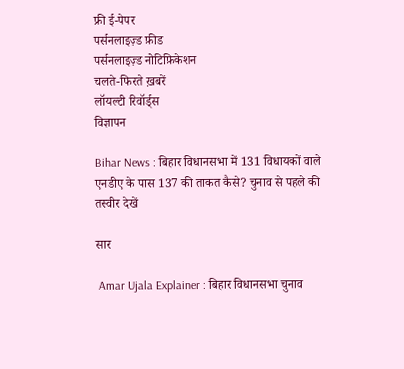फ्री ई-पेपर
पर्सनलाइज़्ड फ़ीड
पर्सनलाइज़्ड नोटिफ़िकेशन
चलते-फिरते ख़बरें
लॉयल्टी रिवॉर्ड्स
विज्ञापन

Bihar News : बिहार विधानसभा में 131 विधायकों वाले एनडीए के पास 137 की ताकत कैसे? चुनाव से पहले की तस्वीर देखें

सार

 Amar Ujala Explainer : बिहार विधानसभा चुनाव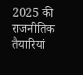2025 की राजनीतिक तैयारियां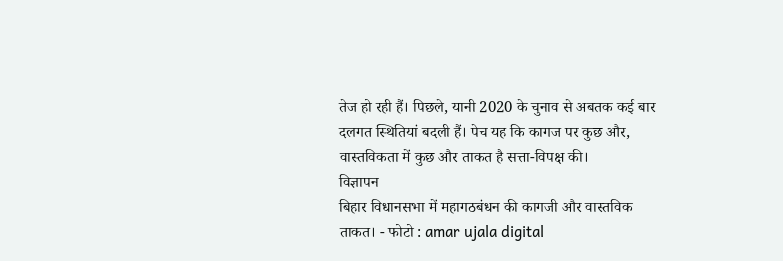तेज हो रही हैं। पिछले, यानी 2020 के चुनाव से अबतक कई बार दलगत स्थितियां बदली हैं। पेच यह कि कागज पर कुछ और, वास्तविकता में कुछ और ताकत है सत्ता-विपक्ष की।
विज्ञापन
बिहार विधानसभा में महागठबंधन की कागजी और वास्तविक ताकत। - फोटो : amar ujala digital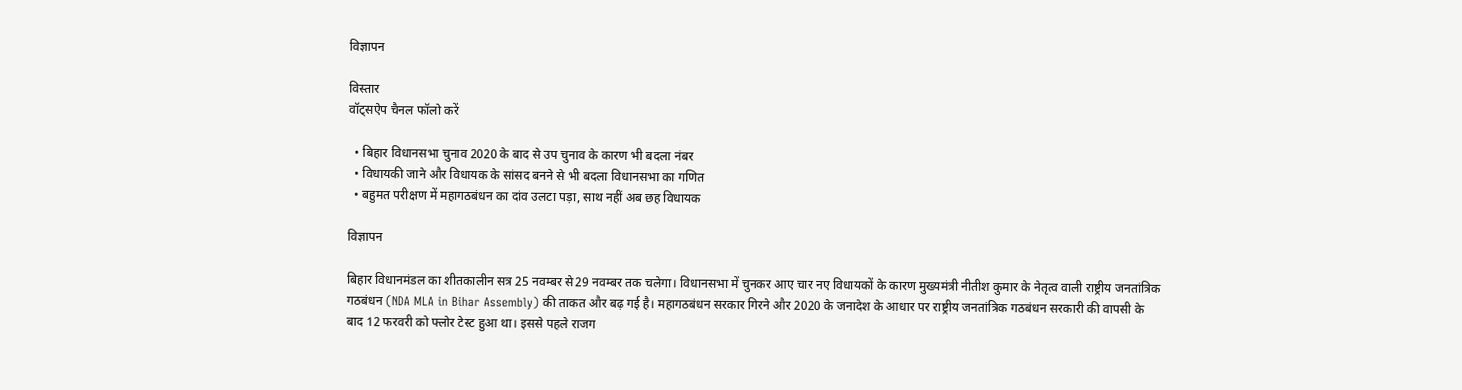विज्ञापन

विस्तार
वॉट्सऐप चैनल फॉलो करें

  • बिहार विधानसभा चुनाव 2020 के बाद से उप चुनाव के कारण भी बदला नंबर
  • विधायकी जाने और विधायक के सांसद बनने से भी बदला विधानसभा का गणित
  • बहुमत परीक्षण में महागठबंधन का दांव उलटा पड़ा, साथ नहीं अब छह विधायक

विज्ञापन

बिहार विधानमंडल का शीतकालीन सत्र 25 नवम्बर से29 नवम्बर तक चलेगा। विधानसभा में चुनकर आए चार नए विधायकों के कारण मुख्यमंत्री नीतीश कुमार के नेतृत्व वाली राष्ट्रीय जनतांत्रिक गठबंधन (NDA MLA in Bihar Assembly) की ताकत और बढ़ गई है। महागठबंधन सरकार गिरने और 2020 के जनादेश के आधार पर राष्ट्रीय जनतांत्रिक गठबंधन सरकारी की वापसी के बाद 12 फरवरी को फ्लोर टेस्ट हुआ था। इससे पहले राजग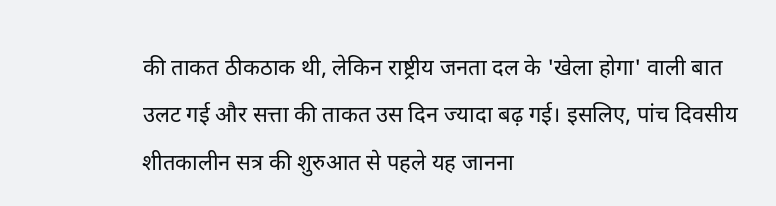की ताकत ठीकठाक थी, लेकिन राष्ट्रीय जनता दल के 'खेला होगा' वाली बात उलट गई और सत्ता की ताकत उस दिन ज्यादा बढ़ गई। इसलिए, पांच दिवसीय शीतकालीन सत्र की शुरुआत से पहले यह जानना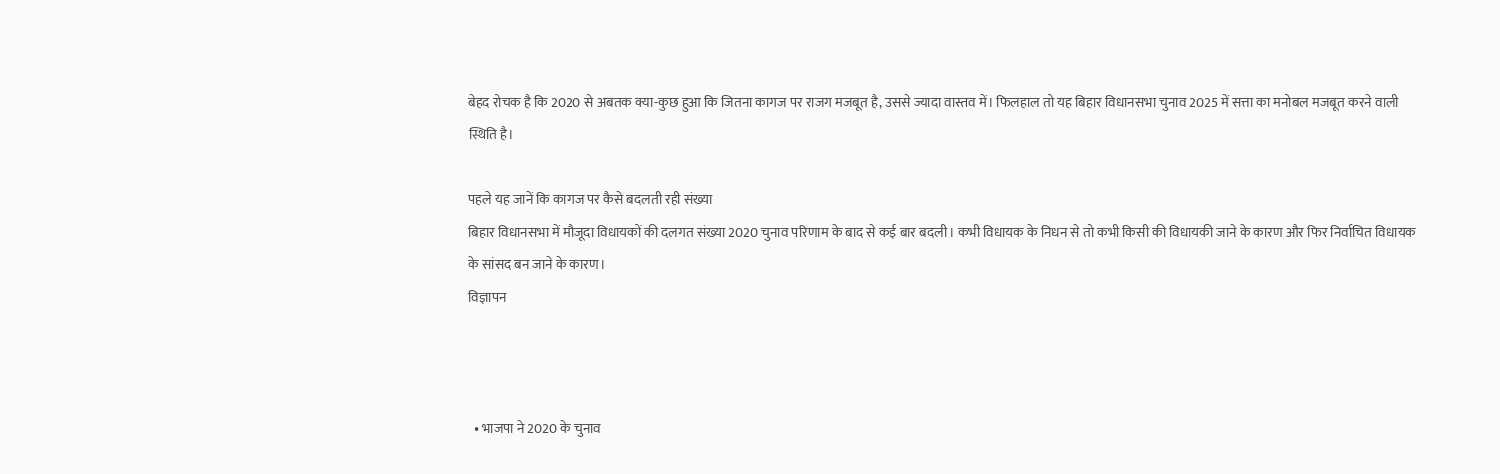बेहद रोचक है कि 2020 से अबतक क्या-कुछ हुआ कि जितना कागज पर राजग मजबूत है, उससे ज्यादा वास्तव में। फिलहाल तो यह बिहार विधानसभा चुनाव 2025 में सत्ता का मनोबल मजबूत करने वाली स्थिति है।

पहले यह जानें कि कागज पर कैसे बदलती रही संख्या
बिहार विधानसभा में मौजूदा विधायकों की दलगत संख्या 2020 चुनाव परिणाम के बाद से कई बार बदली। कभी विधायक के निधन से तो कभी किसी की विधायकी जाने के कारण और फिर निर्वाचित विधायक के सांसद बन जाने के कारण।
विज्ञापन



  • भाजपा ने 2020 के चुनाव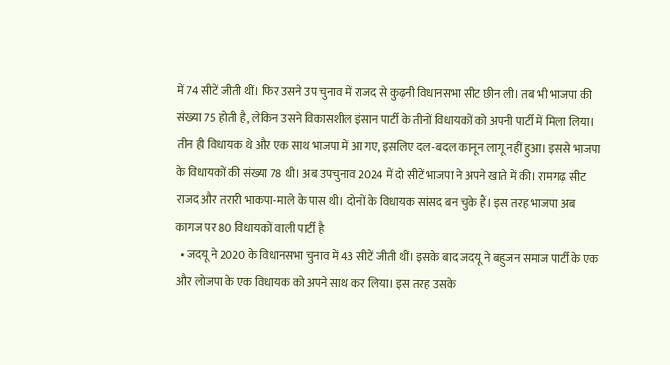में 74 सीटें जीती थीं। फिर उसने उप चुनाव में राजद से कुढ़नी विधानसभा सीट छीन ली। तब भी भाजपा की संख्या 75 होती है, लेकिन उसने विकासशील इंसान पार्टी के तीनों विधायकों को अपनी पार्टी में मिला लिया। तीन ही विधायक थे और एक साथ भाजपा में आ गए, इसलिए दल-बदल कानून लागू नहीं हुआ। इससे भाजपा के विधायकों की संख्या 78 थी। अब उपचुनाव 2024 में दो सीटें भाजपा ने अपने खाते में की। रामगढ़ सीट राजद और तरारी भाकपा-माले के पास थी। दोनों के विधायक सांसद बन चुके हैं। इस तरह भाजपा अब कागज पर 80 विधायकों वाली पार्टी है
  • जदयू ने 2020 के विधानसभा चुनाव में 43 सीटें जीती थीं। इसके बाद जदयू ने बहुजन समाज पार्टी के एक और लोजपा के एक विधायक को अपने साथ कर लिया। इस तरह उसके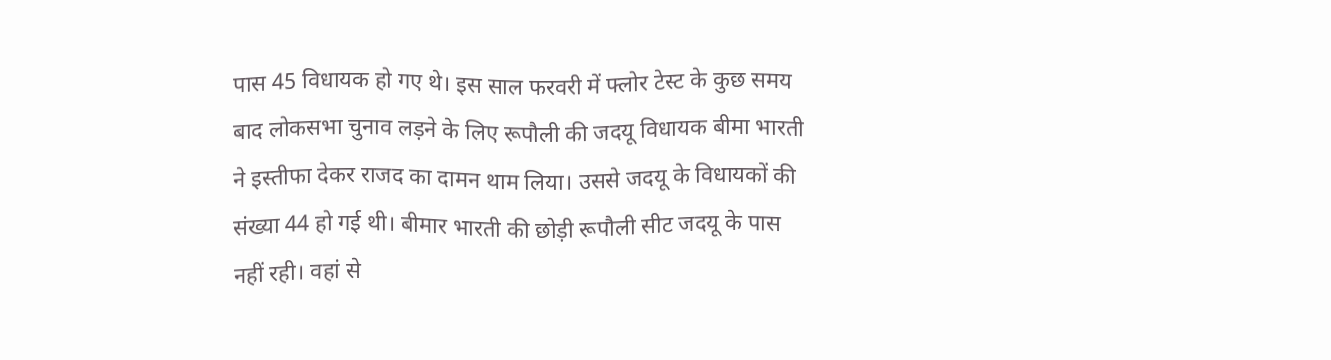पास 45 विधायक हो गए थे। इस साल फरवरी में फ्लोर टेस्ट के कुछ समय बाद लोकसभा चुनाव लड़ने के लिए रूपौली की जदयू विधायक बीमा भारती ने इस्तीफा देकर राजद का दामन थाम लिया। उससे जदयू के विधायकों की संख्या 44 हो गई थी। बीमार भारती की छोड़ी रूपौली सीट जदयू के पास नहीं रही। वहां से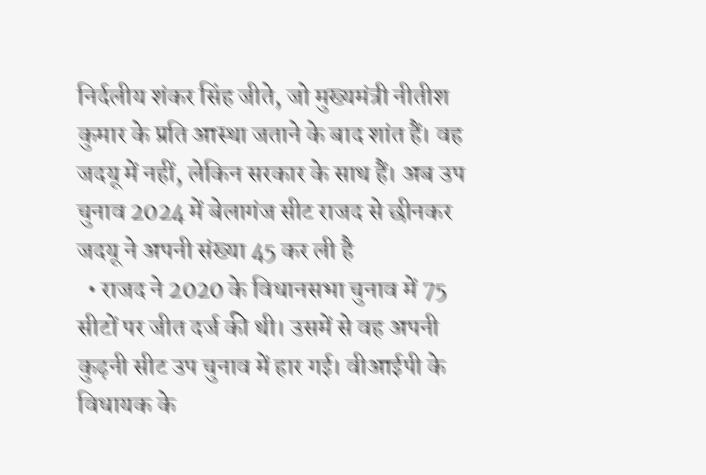निर्दलीय शंकर सिंह जीते, जो मुख्यमंत्री नीतीश कुमार के प्रति आस्था जताने के बाद शांत हैं। वह जदयू में नहीं, लेकिन सरकार के साथ हैं। अब उप चुनाव 2024 में बेलागंज सीट राजद से छीनकर जदयू ने अपनी संख्या 45 कर ली है
  • राजद ने 2020 के विधानसभा चुनाव में 75 सीटों पर जीत दर्ज की थी। उसमें से वह अपनी कुढ़नी सीट उप चुनाव में हार गई। वीआईपी के विधायक के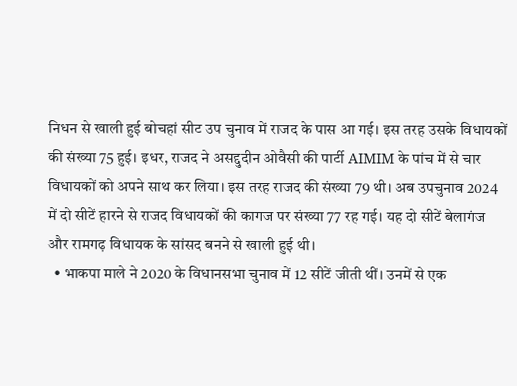निधन से खाली हुई बोचहां सीट उप चुनाव में राजद के पास आ गई। इस तरह उसके विधायकों की संख्या 75 हुई। इधर, राजद ने असद्दुदीन ओवैसी की पार्टी AIMIM के पांच में से चार विधायकों को अपने साथ कर लिया। इस तरह राजद की संख्या 79 थी। अब उपचुनाव 2024 में दो सीटें हारने से राजद विधायकों की कागज पर संख्या 77 रह गई। यह दो सीटें बेलागंज और रामगढ़ विधायक के सांसद बनने से खाली हुई थी।
  • भाकपा माले ने 2020 के विधानसभा चुनाव में 12 सीटें जीती थीं। उनमें से एक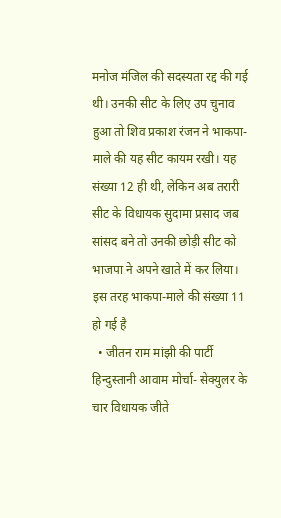मनोज मंजिल की सदस्यता रद्द की गई थी। उनकी सीट के लिए उप चुनाव हुआ तो शिव प्रकाश रंजन ने भाकपा-माले की यह सीट कायम रखी। यह संख्या 12 ही थी, लेकिन अब तरारी सीट के विधायक सुदामा प्रसाद जब सांसद बने तो उनकी छोड़ी सीट को भाजपा ने अपने खाते में कर लिया। इस तरह भाकपा-माले की संख्या 11 हो गई है
  • जीतन राम मांझी की पार्टी हिन्दुस्तानी आवाम मोर्चा- सेक्युलर के चार विधायक जीते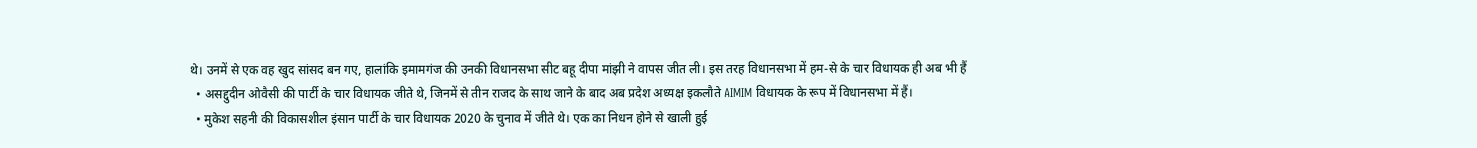थे। उनमें से एक वह खुद सांसद बन गए, हालांकि इमामगंज की उनकी विधानसभा सीट बहू दीपा मांझी ने वापस जीत ली। इस तरह विधानसभा में हम-से के चार विधायक ही अब भी हैं
  • असद्दुदीन ओवैसी की पार्टी के चार विधायक जीते थे, जिनमें से तीन राजद के साथ जाने के बाद अब प्रदेश अध्यक्ष इकलौते AIMIM विधायक के रूप में विधानसभा में हैं।
  • मुकेश सहनी की विकासशील इंसान पार्टी के चार विधायक 2020 के चुनाव में जीते थे। एक का निधन होने से खाली हुई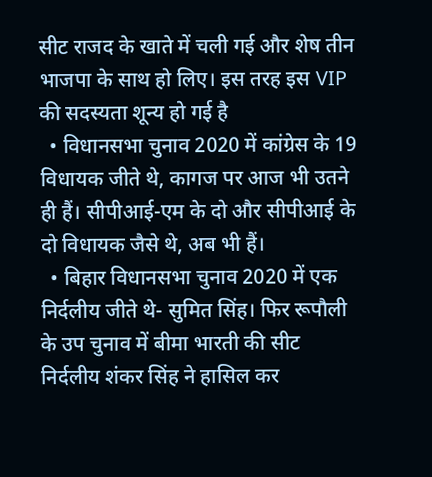सीट राजद के खाते में चली गई और शेष तीन भाजपा के साथ हो लिए। इस तरह इस VIP की सदस्यता शून्य हो गई है
  • विधानसभा चुनाव 2020 में कांग्रेस के 19 विधायक जीते थे, कागज पर आज भी उतने ही हैं। सीपीआई-एम के दो और सीपीआई के दो विधायक जैसे थे, अब भी हैं।
  • बिहार विधानसभा चुनाव 2020 में एक निर्दलीय जीते थे- सुमित सिंह। फिर रूपौली के उप चुनाव में बीमा भारती की सीट निर्दलीय शंकर सिंह ने हासिल कर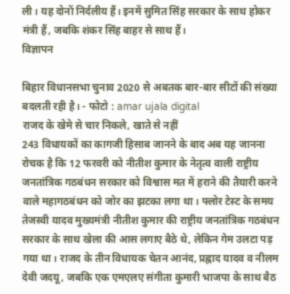ली। यह दोनों निर्दलीय हैं। इनमें सुमित सिंह सरकार के साथ होकर मंत्री हैं, जबकि शंकर सिंह बाहर से साथ हैं।
विज्ञापन

बिहार विधानसभा चुनाव 2020 से अबतक बार-बार सीटों की संख्या बदलती रही है। - फोटो : amar ujala digital
राजद के खेमे से चार निकले, खाते से नहीं
243 विधायकों का कागजी हिसाब जानने के बाद अब यह जानना रोचक है कि 12 फरवरी को नीतीश कुमार के नेतृत्व वाली राष्ट्रीय जनतांत्रिक गठबंधन सरकार को विश्वास मत में हराने की तैयारी करने वाले महागठबंधन को जोर का झटका लगा था। फ्लोर टेस्ट के समय तेजस्वी यादव मुख्यमंत्री नीतीश कुमार की राष्ट्रीय जनतांत्रिक गठबंधन सरकार के साथ खेला की आस लगाए बैठे थे, लेकिन गेम उलटा पड़ गया था। राजद के तीन विधायक चेतन आनंद, प्रह्लाद यादव व नीलम देवी जदयू, जबकि एक एमएलए संगीता कुमारी भाजपा के साथ बैठ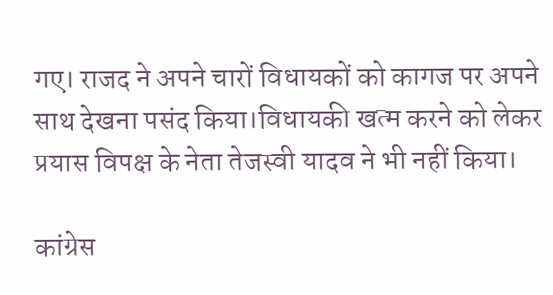गए। राजद ने अपने चारों विधायकों को कागज पर अपने साथ देखना पसंद किया।विधायकी खत्म करने को लेकर प्रयास विपक्ष के नेता तेजस्वी यादव ने भी नहीं किया।

कांग्रेस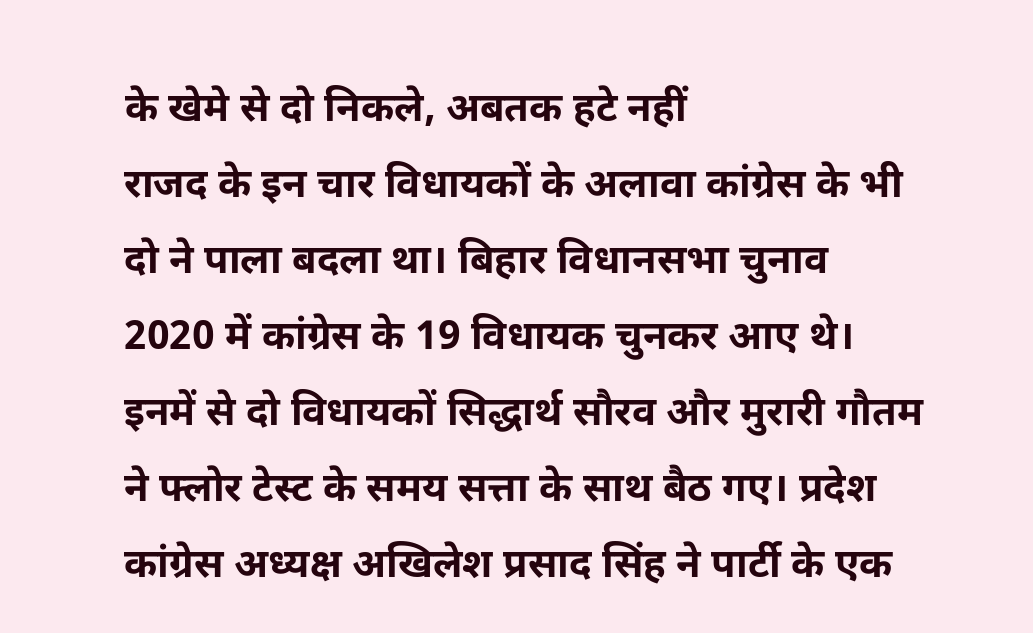के खेमे से दो निकले, अबतक हटे नहीं
राजद के इन चार विधायकों के अलावा कांग्रेस के भी दो ने पाला बदला था। बिहार विधानसभा चुनाव 2020 में कांग्रेस के 19 विधायक चुनकर आए थे। इनमें से दो विधायकों सिद्धार्थ सौरव और मुरारी गौतम ने फ्लोर टेस्ट के समय सत्ता के साथ बैठ गए। प्रदेश कांग्रेस अध्यक्ष अखिलेश प्रसाद सिंह ने पार्टी के एक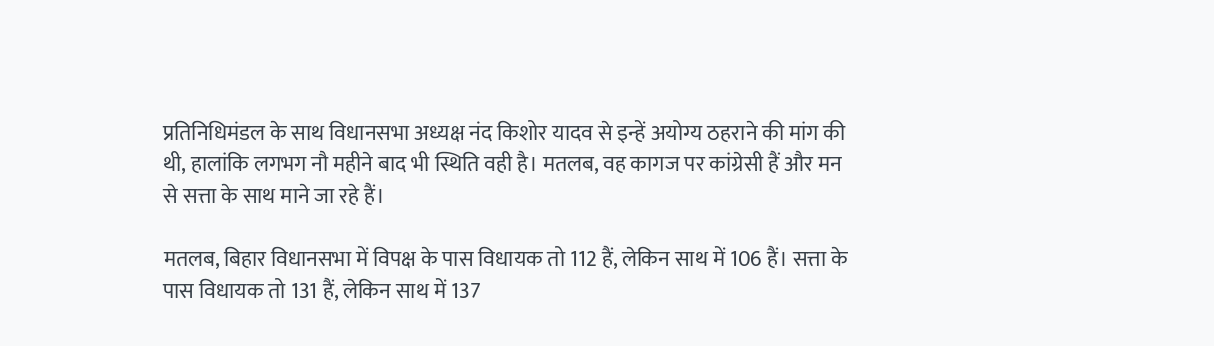प्रतिनिधिमंडल के साथ विधानसभा अध्यक्ष नंद किशोर यादव से इन्हें अयोग्य ठहराने की मांग की थी, हालांकि लगभग नौ महीने बाद भी स्थिति वही है। मतलब, वह कागज पर कांग्रेसी हैं और मन से सत्ता के साथ माने जा रहे हैं।

मतलब, बिहार विधानसभा में विपक्ष के पास विधायक तो 112 हैं, लेकिन साथ में 106 हैं। सत्ता के पास विधायक तो 131 हैं, लेकिन साथ में 137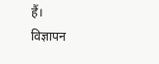हैं।
विज्ञापन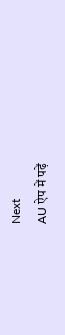Next
AU ऐप में पढ़ें